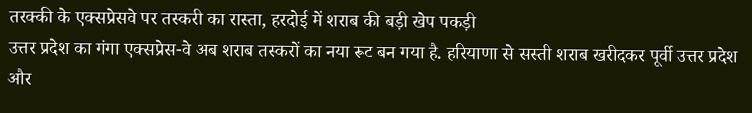तरक्की के एक्सप्रेसवे पर तस्करी का रास्ता, हरदोई में शराब की बड़ी खेप पकड़ी
उत्तर प्रदेश का गंगा एक्सप्रेस-वे अब शराब तस्करों का नया रूट बन गया है. हरियाणा से सस्ती शराब खरीदकर पूर्वी उत्तर प्रदेश और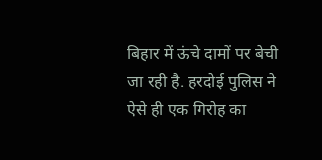बिहार में ऊंचे दामों पर बेची जा रही है. हरदोई पुलिस ने ऐसे ही एक गिरोह का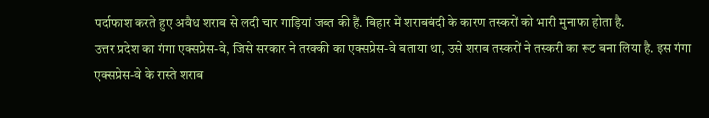पर्दाफाश करते हुए अवैध शराब से लदी चार गाड़ियां जब्त की हैं. बिहार में शराबबंदी के कारण तस्करों को भारी मुनाफा होता है.
उत्तर प्रदेश का गंगा एक्सप्रेस-वे, जिसे सरकार ने तरक्की का एक्सप्रेस-वे बताया था, उसे शराब तस्करों ने तस्करी का रूट बना लिया है. इस गंगा एक्सप्रेस-वे के रास्ते शराब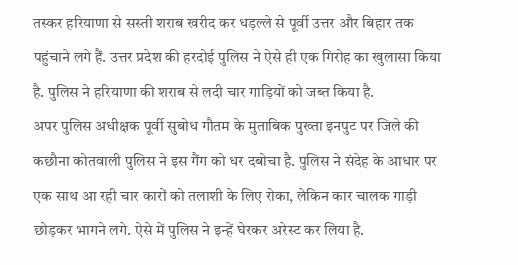तस्कर हरियाणा से सस्ती शराब खरीद कर धड़ल्ले से पूर्वी उत्तर और बिहार तक पहुंचाने लगे हैं. उत्तर प्रदेश की हरदोई पुलिस ने ऐसे ही एक गिरोह का खुलासा किया है. पुलिस ने हरियाणा की शराब से लदी चार गाड़ियों को जब्त किया है.
अपर पुलिस अधीक्षक पूर्वी सुबोध गौतम के मुताबिक पुख्ता इनपुट पर जिले की कछौना कोतवाली पुलिस ने इस गैंग को धर दबोचा है. पुलिस ने संदेह के आधार पर एक साथ आ रही चार कारों को तलाशी के लिए रोका, लेकिन कार चालक गाड़ी छोड़कर भागने लगे. ऐसे में पुलिस ने इन्हें घेरकर अरेस्ट कर लिया है.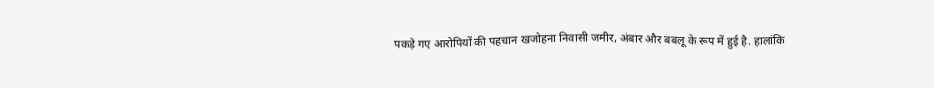पकड़े गए आरोपियों की पहचान खजोहना निवासी जमीर, अंबार और बबलू के रूप में हुई है. हालांकि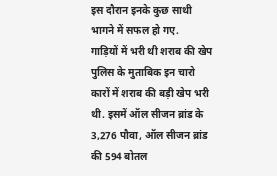इस दौरान इनके कुछ साथी भागने में सफल हो गए.
गाड़ियों में भरी थी शराब की खेप
पुलिस के मुताबिक इन चारो कारों में शराब की बड़ी खेप भरी थी. इसमें ऑल सीजन ब्रांड के 3,276 पौवा, ऑल सीजन ब्रांड की 594 बोतल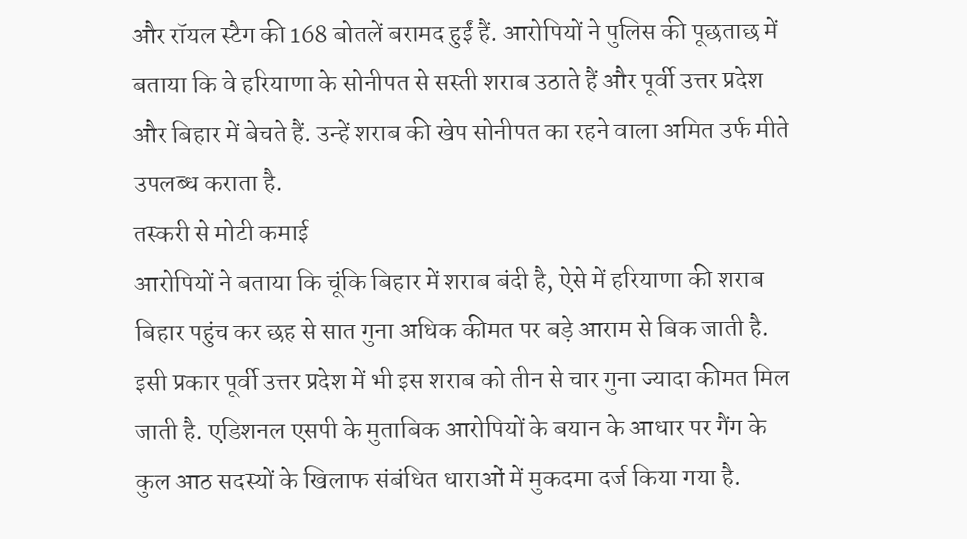और रॉयल स्टैग की 168 बोतलें बरामद हुईं हैं. आरोपियों ने पुलिस की पूछताछ में बताया कि वे हरियाणा के सोनीपत से सस्ती शराब उठाते हैं और पूर्वी उत्तर प्रदेश और बिहार में बेचते हैं. उन्हें शराब की खेप सोनीपत का रहने वाला अमित उर्फ मीते उपलब्ध कराता है.
तस्करी से मोटी कमाई
आरोपियों ने बताया कि चूंकि बिहार में शराब बंदी है, ऐसे में हरियाणा की शराब बिहार पहुंच कर छह से सात गुना अधिक कीमत पर बड़े आराम से बिक जाती है. इसी प्रकार पूर्वी उत्तर प्रदेश में भी इस शराब को तीन से चार गुना ज्यादा कीमत मिल जाती है. एडिशनल एसपी के मुताबिक आरोपियों के बयान के आधार पर गैंग के कुल आठ सदस्यों के खिलाफ संबंधित धाराओं में मुकदमा दर्ज किया गया है.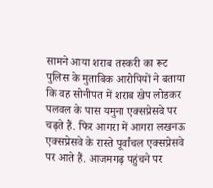सामने आया शराब तस्करी का रूट
पुलिस के मुताबिक आरोपियों ने बताया कि वह सोनीपत में शराब खेप लोडकर पलवल के पास यमुना एक्सप्रेसवे पर चढ़ते हैं. फिर आगरा में आगरा लखनऊ एक्सप्रेसवे के रास्ते पूर्वांचल एक्सप्रेसवे पर आते हैं. आजमगढ़ पहुंचने पर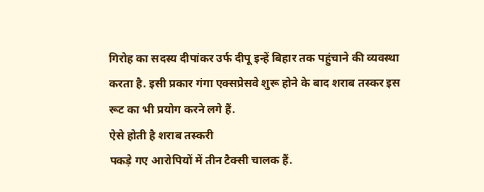गिरोह का सदस्य दीपांकर उर्फ दीपू इन्हें बिहार तक पहुंचाने की व्यवस्था करता है. इसी प्रकार गंगा एक्सप्रेसवे शुरू होने के बाद शराब तस्कर इस रूट का भी प्रयोग करने लगे हैं.
ऐसे होती है शराब तस्करी
पकड़े गए आरोपियों में तीन टैक्सी चालक हैं.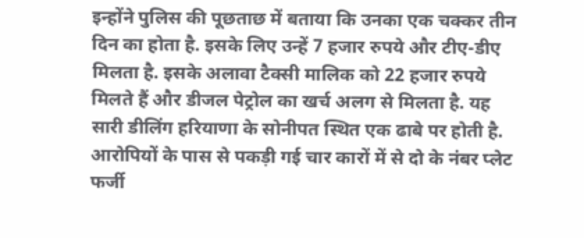इन्होंने पुलिस की पूछताछ में बताया कि उनका एक चक्कर तीन दिन का होता है. इसके लिए उन्हें 7 हजार रुपये और टीए-डीए मिलता है. इसके अलावा टैक्सी मालिक को 22 हजार रुपये मिलते हैं और डीजल पेट्रोल का खर्च अलग से मिलता है. यह सारी डीलिंग हरियाणा के सोनीपत स्थित एक ढाबे पर होती है. आरोपियों के पास से पकड़ी गई चार कारों में से दो के नंबर प्लेट फर्जी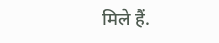मिले हैं.